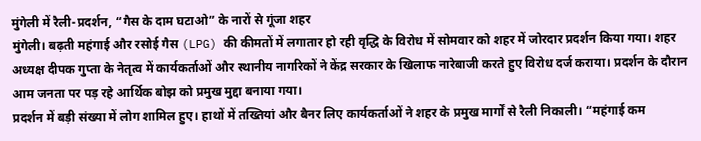मुंगेली में रैली-प्रदर्शन, “गैस के दाम घटाओ” के नारों से गूंजा शहर
मुंगेली। बढ़ती महंगाई और रसोई गैस (LPG) की कीमतों में लगातार हो रही वृद्धि के विरोध में सोमवार को शहर में जोरदार प्रदर्शन किया गया। शहर अध्यक्ष दीपक गुप्ता के नेतृत्व में कार्यकर्ताओं और स्थानीय नागरिकों ने केंद्र सरकार के खिलाफ नारेबाजी करते हुए विरोध दर्ज कराया। प्रदर्शन के दौरान आम जनता पर पड़ रहे आर्थिक बोझ को प्रमुख मुद्दा बनाया गया।
प्रदर्शन में बड़ी संख्या में लोग शामिल हुए। हाथों में तख्तियां और बैनर लिए कार्यकर्ताओं ने शहर के प्रमुख मार्गों से रैली निकाली। “महंगाई कम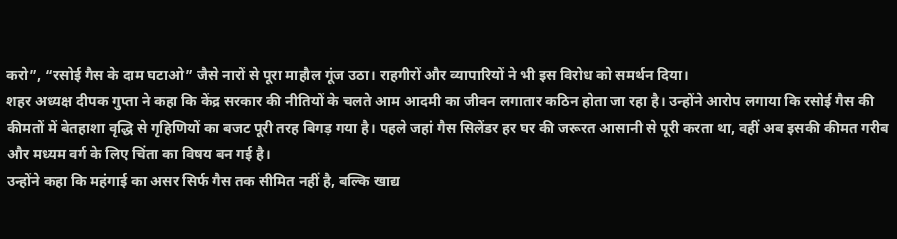करो”, “रसोई गैस के दाम घटाओ” जैसे नारों से पूरा माहौल गूंज उठा। राहगीरों और व्यापारियों ने भी इस विरोध को समर्थन दिया।
शहर अध्यक्ष दीपक गुप्ता ने कहा कि केंद्र सरकार की नीतियों के चलते आम आदमी का जीवन लगातार कठिन होता जा रहा है। उन्होंने आरोप लगाया कि रसोई गैस की कीमतों में बेतहाशा वृद्धि से गृहिणियों का बजट पूरी तरह बिगड़ गया है। पहले जहां गैस सिलेंडर हर घर की जरूरत आसानी से पूरी करता था, वहीं अब इसकी कीमत गरीब और मध्यम वर्ग के लिए चिंता का विषय बन गई है।
उन्होंने कहा कि महंगाई का असर सिर्फ गैस तक सीमित नहीं है, बल्कि खाद्य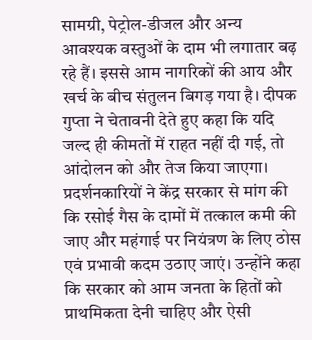सामग्री, पेट्रोल-डीजल और अन्य आवश्यक वस्तुओं के दाम भी लगातार बढ़ रहे हैं। इससे आम नागरिकों की आय और खर्च के बीच संतुलन बिगड़ गया है। दीपक गुप्ता ने चेतावनी देते हुए कहा कि यदि जल्द ही कीमतों में राहत नहीं दी गई, तो आंदोलन को और तेज किया जाएगा।
प्रदर्शनकारियों ने केंद्र सरकार से मांग की कि रसोई गैस के दामों में तत्काल कमी की जाए और महंगाई पर नियंत्रण के लिए ठोस एवं प्रभावी कदम उठाए जाएं। उन्होंने कहा कि सरकार को आम जनता के हितों को प्राथमिकता देनी चाहिए और ऐसी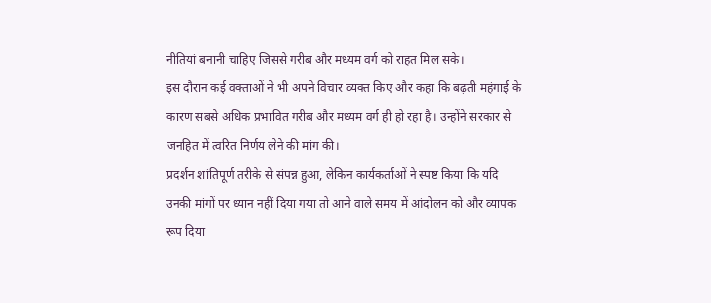नीतियां बनानी चाहिए जिससे गरीब और मध्यम वर्ग को राहत मिल सके।
इस दौरान कई वक्ताओं ने भी अपने विचार व्यक्त किए और कहा कि बढ़ती महंगाई के कारण सबसे अधिक प्रभावित गरीब और मध्यम वर्ग ही हो रहा है। उन्होंने सरकार से जनहित में त्वरित निर्णय लेने की मांग की।
प्रदर्शन शांतिपूर्ण तरीके से संपन्न हुआ, लेकिन कार्यकर्ताओं ने स्पष्ट किया कि यदि उनकी मांगों पर ध्यान नहीं दिया गया तो आने वाले समय में आंदोलन को और व्यापक रूप दिया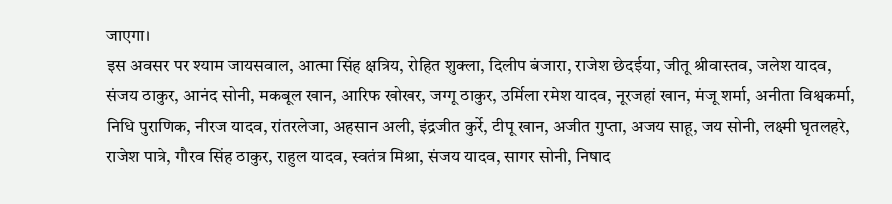जाएगा।
इस अवसर पर श्याम जायसवाल, आत्मा सिंह क्षत्रिय, रोहित शुक्ला, दिलीप बंजारा, राजेश छेदईया, जीतू श्रीवास्तव, जलेश यादव, संजय ठाकुर, आनंद सोनी, मकबूल खान, आरिफ खोखर, जग्गू ठाकुर, उर्मिला रमेश यादव, नूरजहां खान, मंजू शर्मा, अनीता विश्वकर्मा, निधि पुराणिक, नीरज यादव, रांतरलेजा, अहसान अली, इंद्रजीत कुर्रे, टीपू खान, अजीत गुप्ता, अजय साहू, जय सोनी, लक्ष्मी घृतलहरे, राजेश पात्रे, गौरव सिंह ठाकुर, राहुल यादव, स्वतंत्र मिश्रा, संजय यादव, सागर सोनी, निषाद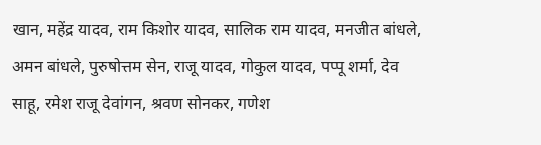खान, महेंद्र यादव, राम किशोर यादव, सालिक राम यादव, मनजीत बांधले, अमन बांधले, पुरुषोत्तम सेन, राजू यादव, गोकुल यादव, पप्पू शर्मा, देव साहू, रमेश राजू देवांगन, श्रवण सोनकर, गणेश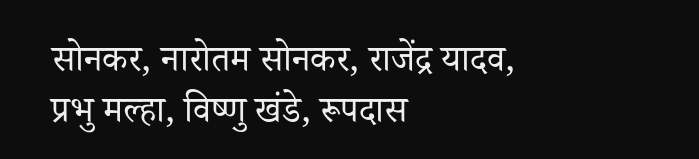सोनकर, नारोतम सोनकर, राजेंद्र यादव, प्रभु मल्हा, विष्णु खंडे, रूपदास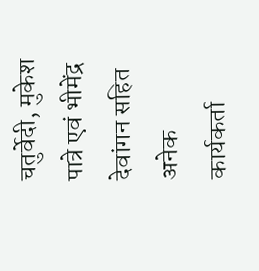चतुर्वेदी, मुकेश पात्रे एवं भीमेंद्र देवांगन सहित अनेक कार्यकर्ता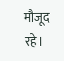मौजूद रहे।